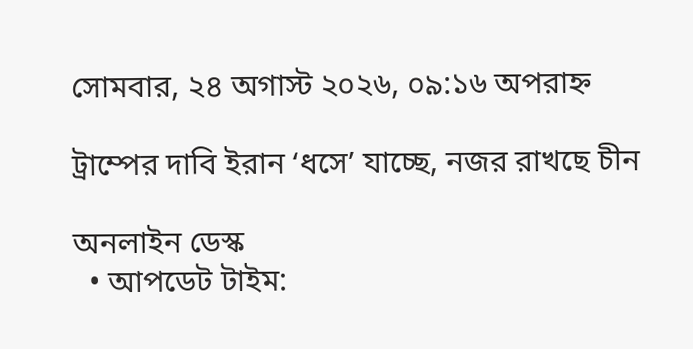সোমবার, ২৪ অগাস্ট ২০২৬, ০৯:১৬ অপরাহ্ন

ট্রাম্পের দাবি ইরান ‘ধসে’ যাচ্ছে, নজর রাখছে চীন

অনলাইন ডেস্ক
  • আপডেট টাইম: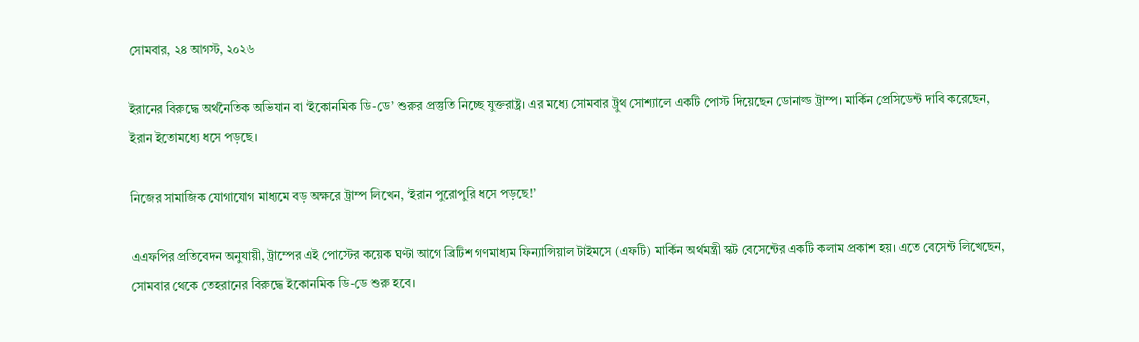সোমবার, ২৪ আগস্ট, ২০২৬

ইরানের বিরুদ্ধে অর্থনৈতিক অভিযান বা ‘ইকোনমিক ডি-ডে’ শুরুর প্রস্তুতি নিচ্ছে যুক্তরাষ্ট্র। এর মধ্যে সোমবার ট্রুথ সোশ্যালে একটি পোস্ট দিয়েছেন ডোনাল্ড ট্রাম্প। মার্কিন প্রেসিডেন্ট দাবি করেছেন, ইরান ইতোমধ্যে ধসে পড়ছে।

নিজের সামাজিক যোগাযোগ মাধ্যমে বড় অক্ষরে ট্রাম্প লিখেন, ‘ইরান পুরোপুরি ধসে পড়ছে!’

এএফপির প্রতিবেদন অনুযায়ী, ট্রাম্পের এই পোস্টের কয়েক ঘণ্টা আগে ব্রিটিশ গণমাধ্যম ফিন্যান্সিয়াল টাইমসে (এফটি) মার্কিন অর্থমন্ত্রী স্কট বেসেন্টের একটি কলাম প্রকাশ হয়। এতে বেসেন্ট লিখেছেন, সোমবার থেকে তেহরানের বিরুদ্ধে ইকোনমিক ডি-ডে শুরু হবে।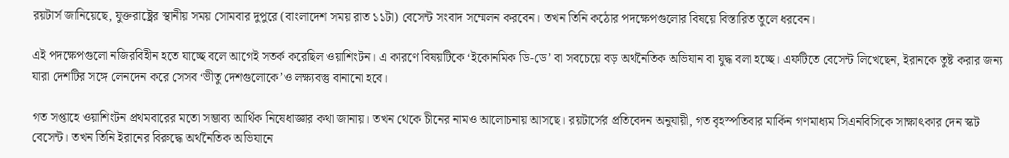রয়টার্স জানিয়েছে, যুক্তরাষ্ট্রের স্থানীয় সময় সোমবার দুপুরে (বাংলাদেশ সময় রাত ১১টা) বেসেন্ট সংবাদ সম্মেলন করবেন। তখন তিনি কঠোর পদক্ষেপগুলোর বিষয়ে বিস্তারিত তুলে ধরবেন।

এই পদক্ষেপগুলো নজিরবিহীন হতে যাচ্ছে বলে আগেই সতর্ক করেছিল ওয়াশিংটন। এ কারণে বিষয়টিকে ‘ইকোনমিক ডি-ডে’ বা সবচেয়ে বড় অর্থনৈতিক অভিযান বা যুদ্ধ বলা হচ্ছে। এফটিতে বেসেন্ট লিখেছেন, ইরানকে তুষ্ট করার জন্য যারা দেশটির সঙ্গে লেনদেন করে সেসব ‘ভীতু দেশগুলোকে’ও লক্ষ্যবস্তু বানানো হবে।

গত সপ্তাহে ওয়াশিংটন প্রথমবারের মতো সম্ভাব্য আর্থিক নিষেধাজ্ঞার কথা জানায়। তখন থেকে চীনের নামও আলোচনায় আসছে। রয়টার্সের প্রতিবেদন অনুযায়ী, গত বৃহস্পতিবার মার্কিন গণমাধ্যম সিএনবিসিকে সাক্ষাৎকার দেন স্কট বেসেন্ট। তখন তিনি ইরানের বিরুদ্ধে অর্থনৈতিক অভিযানে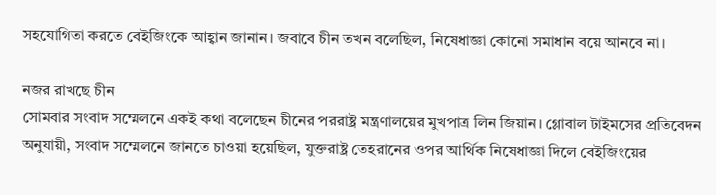সহযোগিতা করতে বেইজিংকে আহ্বান জানান। জবাবে চীন তখন বলেছিল, নিষেধাজ্ঞা কোনো সমাধান বয়ে আনবে না।

নজর রাখছে চীন
সোমবার সংবাদ সম্মেলনে একই কথা বলেছেন চীনের পররাষ্ট্র মন্ত্রণালয়ের মুখপাত্র লিন জিয়ান। গ্লোবাল টাইমসের প্রতিবেদন অনুযায়ী, সংবাদ সম্মেলনে জানতে চাওয়া হয়েছিল, যুক্তরাষ্ট্র তেহরানের ওপর আর্থিক নিষেধাজ্ঞা দিলে বেইজিংয়ের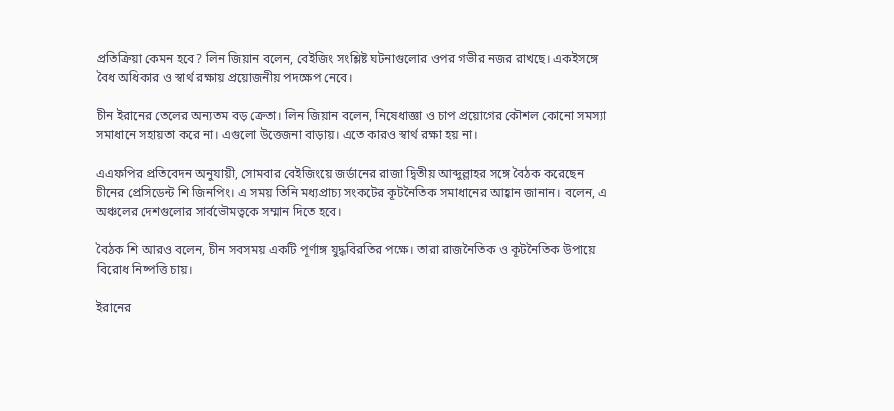প্রতিক্রিয়া কেমন হবে? লিন জিয়ান বলেন, বেইজিং সংশ্লিষ্ট ঘটনাগুলোর ওপর গভীর নজর রাখছে। একইসঙ্গে বৈধ অধিকার ও স্বার্থ রক্ষায় প্রয়োজনীয় পদক্ষেপ নেবে।

চীন ইরানের তেলের অন্যতম বড় ক্রেতা। লিন জিয়ান বলেন, নিষেধাজ্ঞা ও চাপ প্রয়োগের কৌশল কোনো সমস্যা সমাধানে সহায়তা করে না। এগুলো উত্তেজনা বাড়ায়। এতে কারও স্বার্থ রক্ষা হয় না।

এএফপির প্রতিবেদন অনুযায়ী, সোমবার বেইজিংয়ে জর্ডানের রাজা দ্বিতীয় আব্দুল্লাহর সঙ্গে বৈঠক করেছেন চীনের প্রেসিডেন্ট শি জিনপিং। এ সময় তিনি মধ্যপ্রাচ্য সংকটের কূটনৈতিক সমাধানের আহ্বান জানান। বলেন, এ অঞ্চলের দেশগুলোর সার্বভৌমত্বকে সম্মান দিতে হবে।

বৈঠক শি আরও বলেন, চীন সবসময় একটি পূর্ণাঙ্গ যুদ্ধবিরতির পক্ষে। তারা রাজনৈতিক ও কূটনৈতিক উপায়ে বিরোধ নিষ্পত্তি চায়।

ইরানের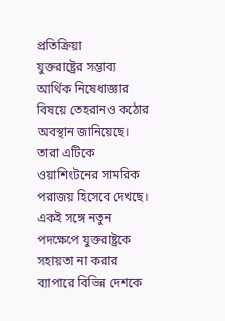প্রতিক্রিয়া
যুক্তরাষ্ট্রের সম্ভাব্য আর্থিক নিষেধাজ্ঞার বিষয়ে তেহরানও কঠোর অবস্থান জানিয়েছে। তারা এটিকে ওয়াশিংটনের সামরিক পরাজয় হিসেবে দেখছে। একই সঙ্গে নতুন পদক্ষেপে যুক্তরাষ্ট্রকে সহায়তা না করার ব্যাপারে বিভিন্ন দেশকে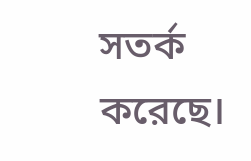সতর্ক করেছে।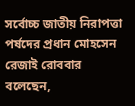সর্বোচ্চ জাতীয় নিরাপত্তা পর্ষদের প্রধান মোহসেন রেজাই রোববার বলেছেন,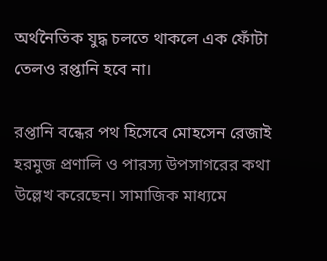অর্থনৈতিক যুদ্ধ চলতে থাকলে এক ফোঁটা তেলও রপ্তানি হবে না।

রপ্তানি বন্ধের পথ হিসেবে মোহসেন রেজাই হরমুজ প্রণালি ও পারস্য উপসাগরের কথা উল্লেখ করেছেন। সামাজিক মাধ্যমে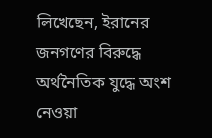লিখেছেন, ইরানের জনগণের বিরুদ্ধে অর্থনৈতিক যুদ্ধে অংশ নেওয়া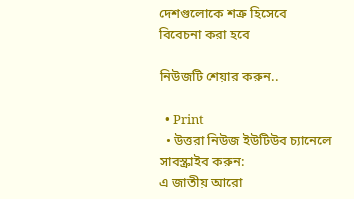দেশগুলোকে শত্রু হিসেবে বিবেচনা করা হবে

নিউজটি শেয়ার করুন..

  • Print
  • উত্তরা নিউজ ইউটিউব চ্যানেলে সাবস্ক্রাইব করুন:
এ জাতীয় আরো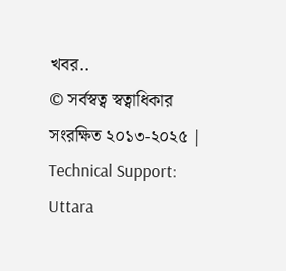খবর..
© সর্বস্বত্ব স্বত্বাধিকার সংরক্ষিত ২০১৩-২০২৫ | Technical Support: Uttara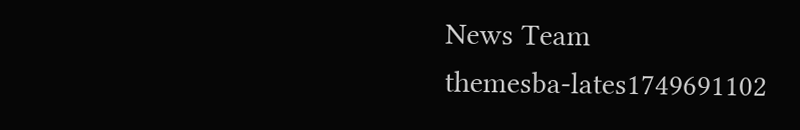News Team
themesba-lates1749691102